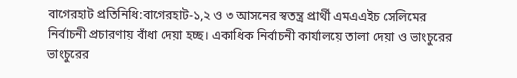বাগেরহাট প্রতিনিধি:বাগেরহাট-১,২ ও ৩ আসনের স্বতন্ত্র প্রার্থী এমএএইচ সেলিমের নির্বাচনী প্রচারণায় বাঁধা দেয়া হচ্ছ। একাধিক নির্বাচনী কার্যালয়ে তালা দেয়া ও ভাংচুরের ভাংচুরের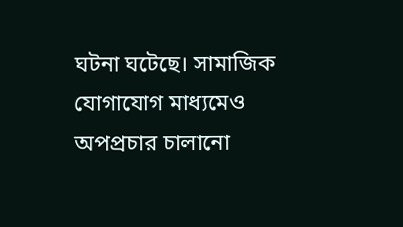ঘটনা ঘটেছে। সামাজিক যোগাযোগ মাধ্যমেও অপপ্রচার চালানো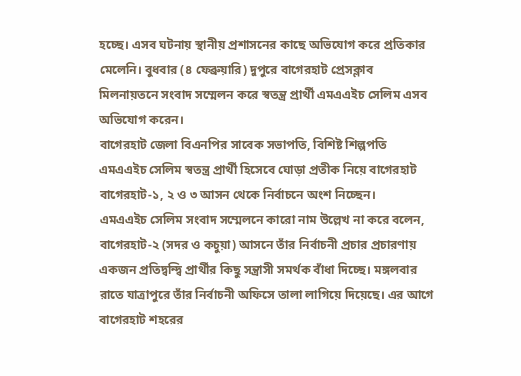হচ্ছে। এসব ঘটনায় স্থানীয় প্রশাসনের কাছে অভিযোগ করে প্রতিকার মেলেনি। বুধবার (৪ ফেব্রুয়ারি) দুপুরে বাগেরহাট প্রেসক্লাব মিলনায়তনে সংবাদ সম্মেলন করে স্বতন্ত্র প্রার্থী এমএএইচ সেলিম এসব অভিযোগ করেন।
বাগেরহাট জেলা বিএনপির সাবেক সভাপতি, বিশিষ্ট শিল্পপতি এমএএইচ সেলিম স্বতন্ত্র প্রার্থী হিসেবে ঘোড়া প্রতীক নিয়ে বাগেরহাট
বাগেরহাট-১, ২ ও ৩ আসন থেকে নির্বাচনে অংশ নিচ্ছেন।
এমএএইচ সেলিম সংবাদ সম্মেলনে কারো নাম উল্লেখ না করে বলেন, বাগেরহাট-২ (সদর ও কচুয়া) আসনে তাঁর নির্বাচনী প্রচার প্রচারণায় একজন প্রতিদ্বন্দ্বি প্রার্থীর কিছু সন্ত্রাসী সমর্থক বাঁধা দিচ্ছে। মঙ্গলবার রাতে যাত্রাপুরে তাঁর নির্বাচনী অফিসে তালা লাগিয়ে দিয়েছে। এর আগে
বাগেরহাট শহরের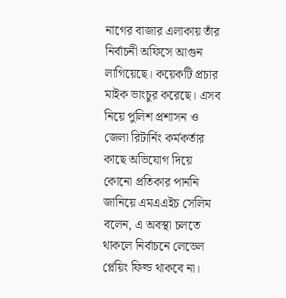নাগের বাজার এলাকায় তাঁর নির্বাচনী অফিসে আগুন লাগিয়েছে। কয়েকটি প্রচার মাইক ভাংচুর করেছে। এসব নিয়ে পুলিশ প্রশাসন ও জেলা রিটার্নিং কর্মকর্তার কাছে অভিযোগ দিয়ে কোনো প্রতিকার পাননি জানিয়ে এমএএইচ সেলিম বলেন, এ অবস্থা চলতে থাকলে নির্বাচনে লেভেল প্লেয়িং ফিল্ড থাকবে না।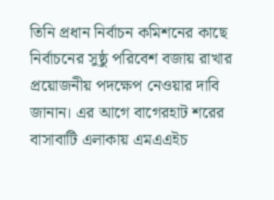তিনি প্রধান নির্বাচন কমিশনের কাছে নির্বাচনের সুষ্ঠু পরিবেশ বজায় রাখার প্রয়োজনীয় পদক্ষেপ নেওয়ার দাবি জানান। এর আগে বাগেরহাট শরের বাসাবাটি এলাকায় এমএএইচ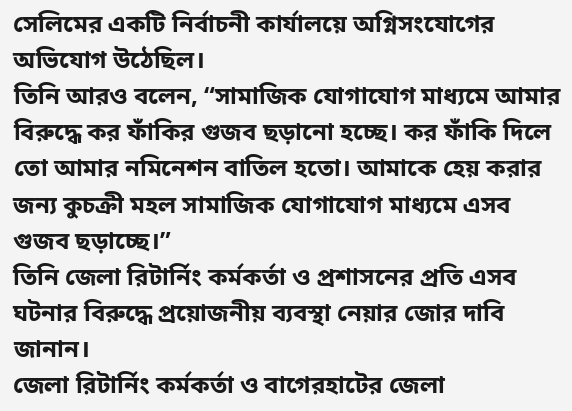সেলিমের একটি নির্বাচনী কার্যালয়ে অগ্নিসংযোগের অভিযোগ উঠেছিল।
তিনি আরও বলেন, “সামাজিক যোগাযোগ মাধ্যমে আমার বিরুদ্ধে কর ফাঁকির গুজব ছড়ানো হচ্ছে। কর ফাঁকি দিলে তো আমার নমিনেশন বাতিল হতো। আমাকে হেয় করার জন্য কুচক্রী মহল সামাজিক যোগাযোগ মাধ্যমে এসব গুজব ছড়াচ্ছে।”
তিনি জেলা রিটার্নিং কর্মকর্তা ও প্রশাসনের প্রতি এসব ঘটনার বিরুদ্ধে প্রয়োজনীয় ব্যবস্থা নেয়ার জোর দাবি জানান।
জেলা রিটার্নিং কর্মকর্তা ও বাগেরহাটের জেলা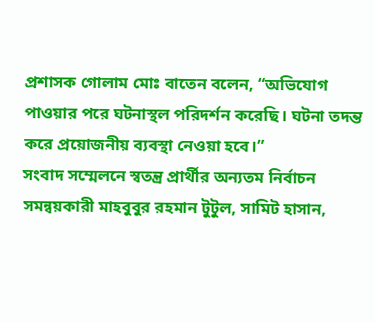প্রশাসক গোলাম মোঃ বাতেন বলেন, “অভিযোগ পাওয়ার পরে ঘটনাস্থল পরিদর্শন করেছি। ঘটনা তদন্ত করে প্রয়োজনীয় ব্যবস্থা নেওয়া হবে।”
সংবাদ সম্মেলনে স্বতন্ত্র প্রার্থীর অন্যতম নির্বাচন সমন্বয়কারী মাহবুবুর রহমান টুটুল, সামিট হাসান,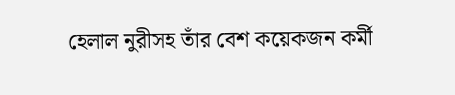হেলাল নুরীসহ তাঁর বেশ কয়েকজন কর্মী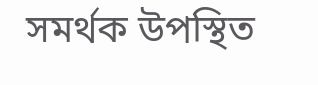সমর্থক উপস্থিত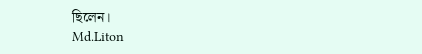ছিলেন।
Md.Liton